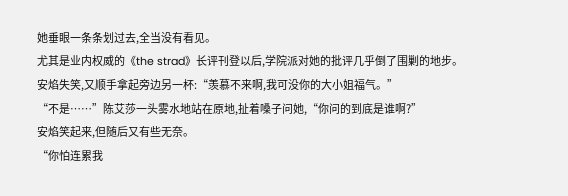她垂眼一条条划过去,全当没有看见。
尤其是业内权威的《the strad》长评刊登以后,学院派对她的批评几乎倒了围剿的地步。
安焰失笑,又顺手拿起旁边另一杯:“羡慕不来啊,我可没你的大小姐福气。”
“不是……”陈艾莎一头雾水地站在原地,扯着嗓子问她,“你问的到底是谁啊?”
安焰笑起来,但随后又有些无奈。
“你怕连累我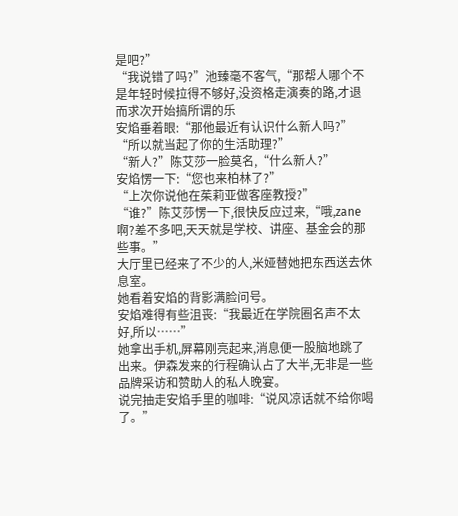是吧?”
“我说错了吗?”池臻毫不客气,“那帮人哪个不是年轻时候拉得不够好,没资格走演奏的路,才退而求次开始搞所谓的乐
安焰垂着眼:“那他最近有认识什么新人吗?”
“所以就当起了你的生活助理?”
“新人?”陈艾莎一脸莫名,“什么新人?”
安焰愣一下:“您也来柏林了?”
“上次你说他在茱莉亚做客座教授?”
“谁?”陈艾莎愣一下,很快反应过来,“哦,zane啊?差不多吧,天天就是学校、讲座、基金会的那些事。”
大厅里已经来了不少的人,米娅替她把东西送去休息室。
她看着安焰的背影满脸问号。
安焰难得有些沮丧:“我最近在学院圈名声不太好,所以……”
她拿出手机,屏幕刚亮起来,消息便一股脑地跳了出来。伊森发来的行程确认占了大半,无非是一些品牌采访和赞助人的私人晚宴。
说完抽走安焰手里的咖啡:“说风凉话就不给你喝了。”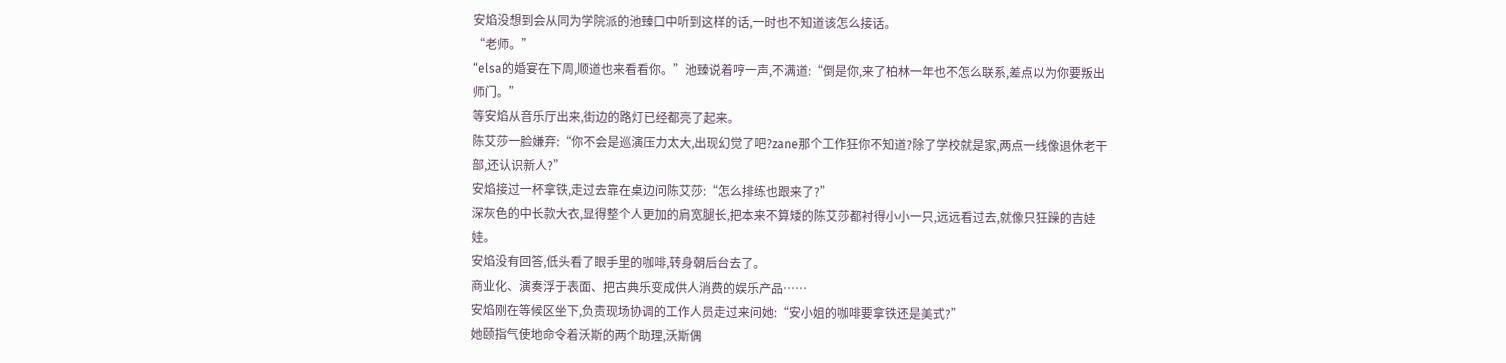安焰没想到会从同为学院派的池臻口中听到这样的话,一时也不知道该怎么接话。
“老师。”
“elsa的婚宴在下周,顺道也来看看你。”池臻说着哼一声,不满道:“倒是你,来了柏林一年也不怎么联系,差点以为你要叛出师门。”
等安焰从音乐厅出来,街边的路灯已经都亮了起来。
陈艾莎一脸嫌弃:“你不会是巡演压力太大,出现幻觉了吧?zane那个工作狂你不知道?除了学校就是家,两点一线像退休老干部,还认识新人?”
安焰接过一杯拿铁,走过去靠在桌边问陈艾莎:“怎么排练也跟来了?”
深灰色的中长款大衣,显得整个人更加的肩宽腿长,把本来不算矮的陈艾莎都衬得小小一只,远远看过去,就像只狂躁的吉娃娃。
安焰没有回答,低头看了眼手里的咖啡,转身朝后台去了。
商业化、演奏浮于表面、把古典乐变成供人消费的娱乐产品……
安焰刚在等候区坐下,负责现场协调的工作人员走过来问她:“安小姐的咖啡要拿铁还是美式?”
她颐指气使地命令着沃斯的两个助理,沃斯偶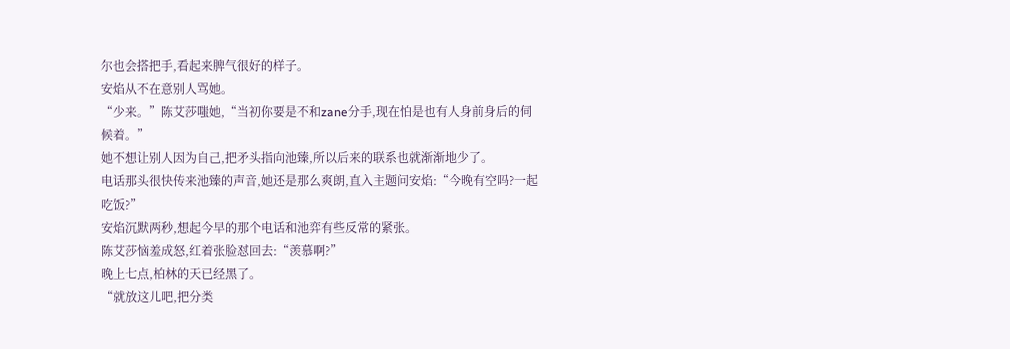尔也会搭把手,看起来脾气很好的样子。
安焰从不在意别人骂她。
“少来。”陈艾莎嗤她,“当初你要是不和zane分手,现在怕是也有人身前身后的伺候着。”
她不想让别人因为自己,把矛头指向池臻,所以后来的联系也就渐渐地少了。
电话那头很快传来池臻的声音,她还是那么爽朗,直入主题问安焰:“今晚有空吗?一起吃饭?”
安焰沉默两秒,想起今早的那个电话和池弈有些反常的紧张。
陈艾莎恼羞成怒,红着张脸怼回去:“羡慕啊?”
晚上七点,柏林的天已经黑了。
“就放这儿吧,把分类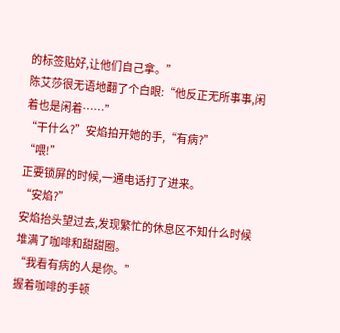的标签贴好,让他们自己拿。”
陈艾莎很无语地翻了个白眼:“他反正无所事事,闲着也是闲着……”
“干什么?”安焰拍开她的手,“有病?”
“喂!”
正要锁屏的时候,一通电话打了进来。
“安焰?”
安焰抬头望过去,发现繁忙的休息区不知什么时候堆满了咖啡和甜甜圈。
“我看有病的人是你。”
握着咖啡的手顿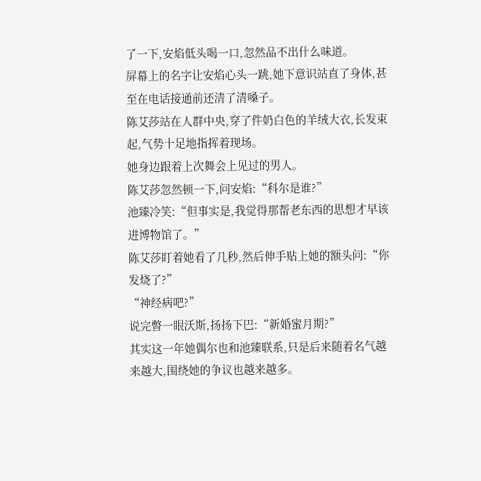了一下,安焰低头喝一口,忽然品不出什么味道。
屏幕上的名字让安焰心头一跳,她下意识站直了身体,甚至在电话接通前还清了清嗓子。
陈艾莎站在人群中央,穿了件奶白色的羊绒大衣,长发束起,气势十足地指挥着现场。
她身边跟着上次舞会上见过的男人。
陈艾莎忽然顿一下,问安焰:“科尔是谁?”
池臻冷笑:“但事实是,我觉得那帮老东西的思想才早该进博物馆了。”
陈艾莎盯着她看了几秒,然后伸手贴上她的额头问:“你发烧了?”
“神经病吧?”
说完瞥一眼沃斯,扬扬下巴:“新婚蜜月期?”
其实这一年她偶尔也和池臻联系,只是后来随着名气越来越大,围绕她的争议也越来越多。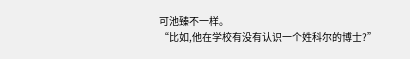可池臻不一样。
“比如,他在学校有没有认识一个姓科尔的博士?”